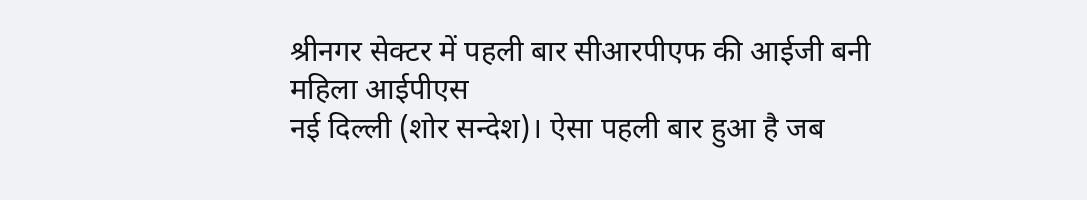श्रीनगर सेक्टर में पहली बार सीआरपीएफ की आईजी बनी महिला आईपीएस
नई दिल्ली (शोर सन्देश)। ऐसा पहली बार हुआ है जब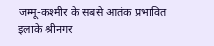जम्मू-कश्मीर के सबसे आतंक प्रभावित इलाके श्रीनगर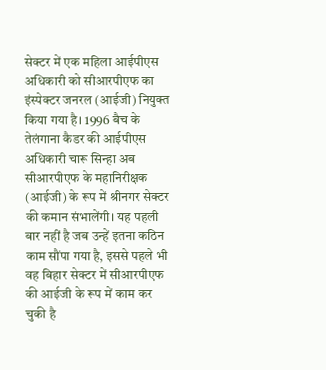सेक्टर में एक महिला आईपीएस अधिकारी को सीआरपीएफ का इंस्पेक्टर जनरल (आईजी) नियुक्त किया गया है। 1996 बैच के तेलंगाना कैडर की आईपीएस अधिकारी चारू सिन्हा अब सीआरपीएफ के महानिरीक्षक (आईजी) के रूप में श्रीनगर सेक्टर की कमान संभालेंगी। यह पहली बार नहीं है जब उन्हें इतना कठिन काम सौंपा गया है, इससे पहले भी वह बिहार सेक्टर में सीआरपीएफ की आईजी के रूप में काम कर चुकी है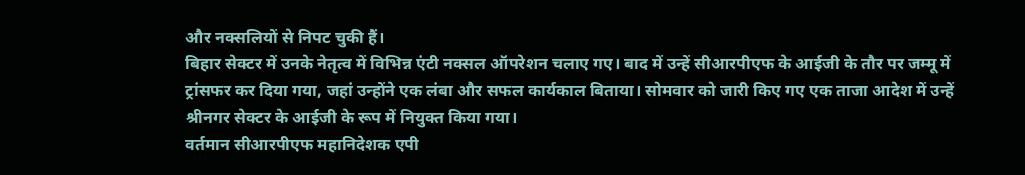और नक्सलियों से निपट चुकी हैं।
बिहार सेक्टर में उनके नेतृत्व में विभिन्न एंटी नक्सल ऑपरेशन चलाए गए। बाद में उन्हें सीआरपीएफ के आईजी के तौर पर जम्मू में ट्रांसफर कर दिया गया, जहां उन्होंने एक लंबा और सफल कार्यकाल बिताया। सोमवार को जारी किए गए एक ताजा आदेश में उन्हें श्रीनगर सेक्टर के आईजी के रूप में नियुक्त किया गया।
वर्तमान सीआरपीएफ महानिदेशक एपी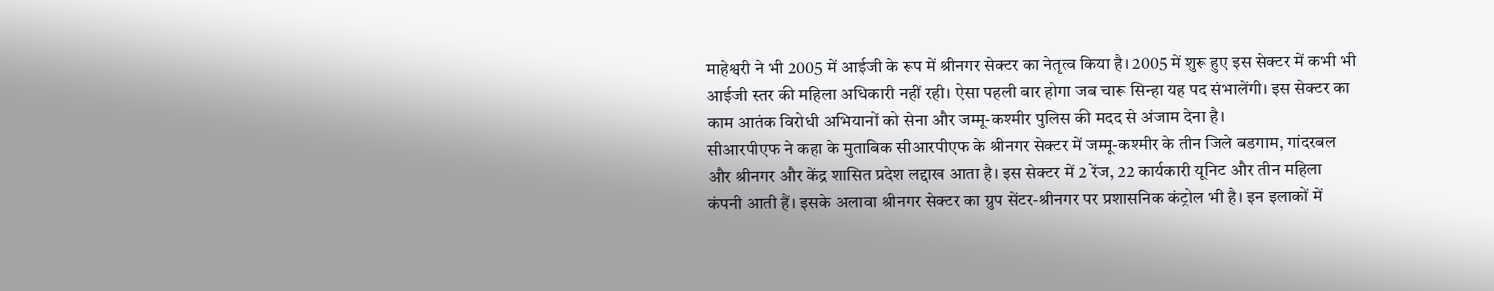माहेश्वरी ने भी 2005 में आईजी के रूप में श्रीनगर सेक्टर का नेतृत्व किया है। 2005 में शुरू हुए इस सेक्टर में कभी भी आईजी स्तर की महिला अधिकारी नहीं रही। ऐसा पहली बार होगा जब चारू सिन्हा यह पद संभालेंगी। इस सेक्टर का काम आतंक विरोधी अभियानों को सेना और जम्मू-कश्मीर पुलिस की मदद से अंजाम देना है।
सीआरपीएफ ने कहा के मुताबिक सीआरपीएफ के श्रीनगर सेक्टर में जम्मू-कश्मीर के तीन जिले बडगाम, गांदरबल और श्रीनगर और केंद्र शासित प्रदेश लद्दाख आता है। इस सेक्टर में 2 रेंज, 22 कार्यकारी यूनिट और तीन महिला कंपनी आती हैं। इसके अलावा श्रीनगर सेक्टर का ग्रुप सेंटर-श्रीनगर पर प्रशासनिक कंट्रोल भी है। इन इलाकों में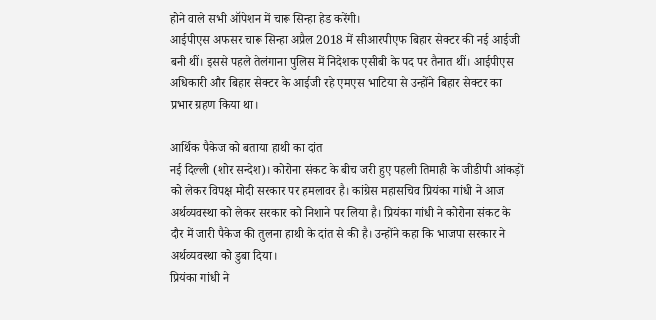होने वाले सभी ऑपेशन में चारू सिन्हा हेड करेंगी।
आईपीएस अफसर चारू सिन्हा अप्रैल 2018 में सीआरपीएफ बिहार सेक्टर की नई आईजी बनी थीं। इससे पहले तेलंगाना पुलिस में निदेशक एसीबी के पद पर तैनात थीं। आईपीएस अधिकारी और बिहार सेक्टर के आईजी रहे एमएस भाटिया से उन्होंने बिहार सेक्टर का प्रभार ग्रहण किया था।

आर्थिक पैकेज को बताया हाथी का दांत
नई दिल्ली (शोर सन्देश)। कोरोना संकट के बीच जरी हुए पहली तिमाही के जीडीपी आंकड़ों को लेकर विपक्ष मोदी सरकार पर हमलावर है। कांग्रेस महासचिव प्रियंका गांधी ने आज अर्थव्यवस्था को लेकर सरकार को निशाने पर लिया है। प्रियंका गांधी ने कोरोना संकट के दौर में जारी पैकेज की तुलना हाथी के दांत से की है। उन्होंने कहा कि भाजपा सरकार ने अर्थव्यवस्था को डुबा दिया।
प्रियंका गांधी ने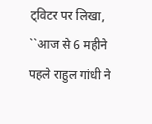ट्विटर पर लिखा, ``आज से 6 महीने पहले राहुल गांधी ने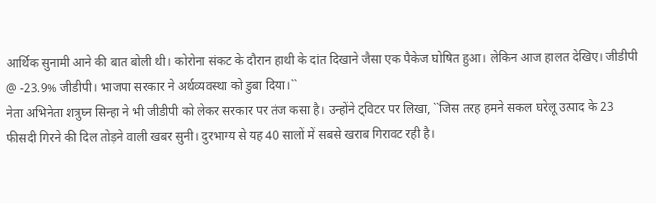आर्थिक सुनामी आने की बात बोली थी। कोरोना संकट के दौरान हाथी के दांत दिखाने जैसा एक पैकेज घोषित हुआ। लेकिन आज हालत देखिए। जीडीपी @ -23.9% जीडीपी। भाजपा सरकार ने अर्थव्यवस्था को डुबा दिया।``
नेता अभिनेता शत्रुघ्न सिन्हा ने भी जीडीपी को लेकर सरकार पर तंज कसा है। उन्होंने ट्विटर पर लिखा, ``जिस तरह हमने सकल घरेलू उत्पाद के 23 फीसदी गिरने की दिल तोड़ने वाली खबर सुनी। दुरभाग्य से यह 40 सालों में सबसे खराब गिरावट रही है।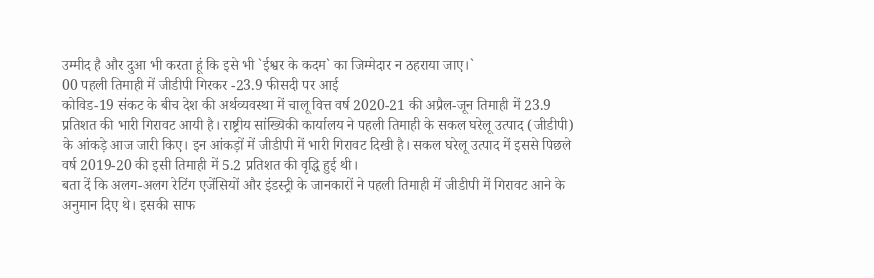उम्मीद है और दुआ भी करता हूं कि इसे भी `ईश्वर के कदम` का जिम्मेदार न ठहराया जाए।`
00 पहली तिमाही में जीडीपी गिरकर -23.9 फीसदी पर आई
कोविड-19 संकट के बीच देश की अर्थव्यवस्था में चालू वित्त वर्ष 2020-21 की अप्रैल-जून तिमाही में 23.9 प्रतिशत की भारी गिरावट आयी है। राष्ट्रीय सांख्यिकी कार्यालय ने पहली तिमाही के सकल घरेलू उत्पाद (जीडीपी) के आंकड़े आज जारी किए। इन आंकड़ों में जीडीपी में भारी गिरावट दिखी है। सकल घरेलू उत्पाद में इससे पिछले वर्ष 2019-20 की इसी तिमाही में 5.2 प्रतिशत की वृद्धि हुई थी।
बता दें कि अलग-अलग रेटिंग एजेंसियों और इंडस्ट्री के जानकारों ने पहली तिमाही में जीडीपी में गिरावट आने के अनुमान दिए थे। इसकी साफ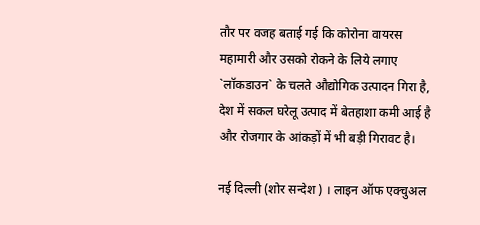तौर पर वजह बताई गई कि कोरोना वायरस महामारी और उसको रोकने के लिये लगाए `लॉकडाउन` के चलते औद्योगिक उत्पादन गिरा है, देश में सकल घरेलू उत्पाद में बेतहाशा कमी आई है और रोजगार के आंकड़ों में भी बड़ी गिरावट है।

नई दिल्ली (शोर सन्देश ) । लाइन ऑफ एक्चुअल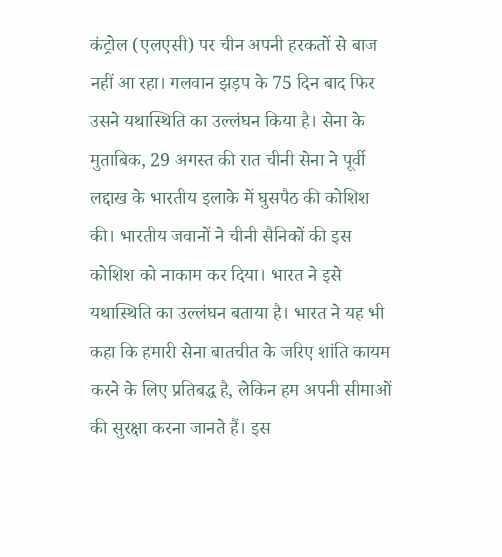कंट्रोल (एलएसी) पर चीन अपनी हरकतों से बाज नहीं आ रहा। गलवान झड़प के 75 दिन बाद फिर उसने यथास्थिति का उल्लंघन किया है। सेना के मुताबिक, 29 अगस्त की रात चीनी सेना ने पूर्वी लद्दाख के भारतीय इलाके में घुसपैठ की कोशिश की। भारतीय जवानों ने चीनी सैनिकों की इस कोशिश को नाकाम कर दिया। भारत ने इसे यथास्थिति का उल्लंघन बताया है। भारत ने यह भी कहा कि हमारी सेना बातचीत के जरिए शांति कायम करने के लिए प्रतिबद्ध है, लेकिन हम अपनी सीमाओं की सुरक्षा करना जानते हैं। इस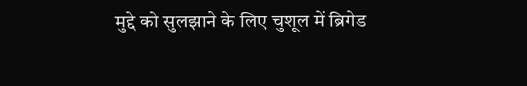मुद्दे को सुलझाने के लिए चुशूल में ब्रिगेड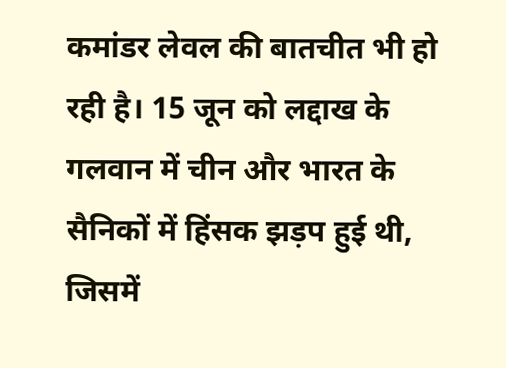कमांडर लेवल की बातचीत भी हो रही है। 15 जून को लद्दाख के गलवान में चीन और भारत के सैनिकों में हिंसक झड़प हुई थी, जिसमें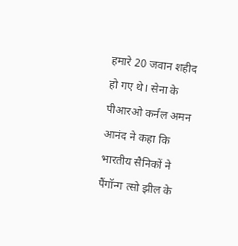हमारे 20 जवान शहीद हो गए थे। सेना के पीआरओ कर्नल अमन आनंद ने कहा कि भारतीय सैनिकों ने पैंगॉन्ग त्सो झील के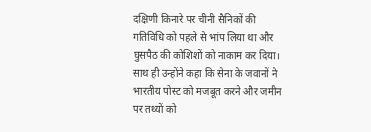दक्षिणी किनारे पर चीनी सैनिकों की गतिविधि को पहले से भांप लिया था और घुसपैठ की कोशिशों को नाकाम कर दिया। साथ ही उन्होंने कहा कि सेना के जवानों ने भारतीय पोस्ट को मजबूत करने और जमीन पर तथ्यों को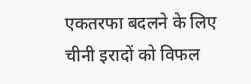एकतरफा बदलने के लिए चीनी इरादों को विफल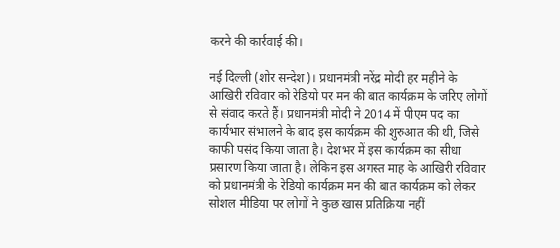करने की कार्रवाई की।

नई दिल्ली (शोर सन्देश)। प्रधानमंत्री नरेंद्र मोदी हर महीने के आखिरी रविवार को रेडियो पर मन की बात कार्यक्रम के जरिए लोगों से संवाद करते हैं। प्रधानमंत्री मोदी ने 2014 में पीएम पद का कार्यभार संभालने के बाद इस कार्यक्रम की शुरुआत की थी, जिसे काफी पसंद किया जाता है। देशभर में इस कार्यक्रम का सीधा प्रसारण किया जाता है। लेकिन इस अगस्त माह के आखिरी रविवार को प्रधानमंत्री के रेडियो कार्यक्रम मन की बात कार्यक्रम को लेकर सोशल मीडिया पर लोगों ने कुछ खास प्रतिक्रिया नहीं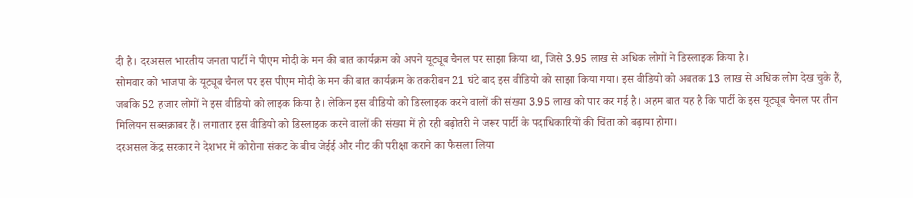दी है। दरअसल भारतीय जनता पार्टी ने पीएम मोदी के मन की बात कार्यक्रम को अपने यूट्यूब चैनल पर साझा किया था, जिसे 3.95 लाख से अधिक लोगों ने डिस्लाइक किया है।
सोमवार को भाजपा के यूट्यूब चैनल पर इस पीएम मोदी के मन की बात कार्यक्रम के तकरीबन 21 घंटे बाद इस वीडियो को साझा किया गया। इस वीडियो को अबतक 13 लाख से अधिक लोग देख चुके हैं, जबकि 52 हजार लोगों ने इस वीडियो को लाइक किया है। लेकिन इस वीडियो को डिस्लाइक करने वालों की संख्या 3.95 लाख को पार कर गई है। अहम बात यह है कि पार्टी के इस यूट्यूब चैनल पर तीन मिलियन सब्सक्राबर हैं। लगातार इस वीडियो को डिस्लाइक करने वालों की संख्या में हो रही बढ़ोतरी ने जरूर पार्टी के पदाधिकारियों की चिंता को बढ़ाया होगा।
दरअसल केंद्र सरकार ने देशभर में कोरोना संकट के बीच जेईई और नीट की परीक्षा कराने का फैसला लिया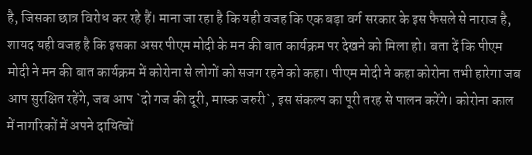है, जिसका छात्र विरोध कर रहे हैं। माना जा रहा है कि यही वजह कि एक बड़ा वर्ग सरकार के इस फैसले से नाराज है, शायद यही वजह है कि इसका असर पीएम मोदी के मन की बात कार्यक्रम पर देखने को मिला हो। बता दें कि पीएम मोदी ने मन की बात कार्यक्रम में कोरोना से लोगों को सजग रहने को कहा। पीएम मोदी ने कहा कोरोना तभी हारेगा जब आप सुरक्षित रहेंगे, जब आप `दो गज की दूरी, मास्क जरुरी`, इस संकल्प का पूरी तरह से पालन करेंगे। कोरोना काल में नागरिकों में अपने दायित्वों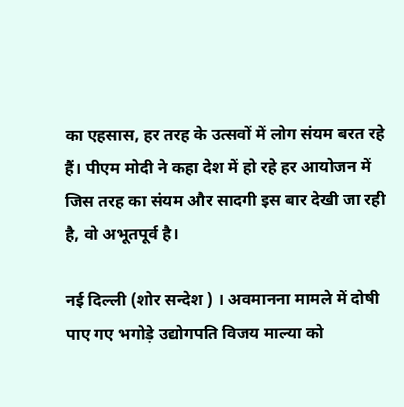का एहसास, हर तरह के उत्सवों में लोग संयम बरत रहे हैं। पीएम मोदी ने कहा देश में हो रहे हर आयोजन में जिस तरह का संयम और सादगी इस बार देखी जा रही है, वो अभूतपूर्व है।

नई दिल्ली (शोर सन्देश ) । अवमानना मामले में दोषी पाए गए भगोड़े उद्योगपति विजय माल्या को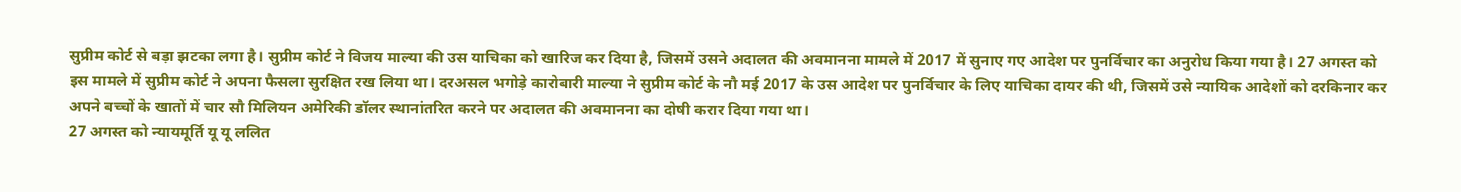सुप्रीम कोर्ट से बड़ा झटका लगा है। सुप्रीम कोर्ट ने विजय माल्या की उस याचिका को खारिज कर दिया है, जिसमें उसने अदालत की अवमानना मामले में 2017 में सुनाए गए आदेश पर पुनर्विचार का अनुरोध किया गया है। 27 अगस्त को इस मामले में सुप्रीम कोर्ट ने अपना फैसला सुरक्षित रख लिया था। दरअसल भगोड़े कारोबारी माल्या ने सुप्रीम कोर्ट के नौ मई 2017 के उस आदेश पर पुनर्विचार के लिए याचिका दायर की थी, जिसमें उसे न्यायिक आदेशों को दरकिनार कर अपने बच्चों के खातों में चार सौ मिलियन अमेरिकी डॉलर स्थानांतरित करने पर अदालत की अवमानना का दोषी करार दिया गया था।
27 अगस्त को न्यायमूर्ति यू यू ललित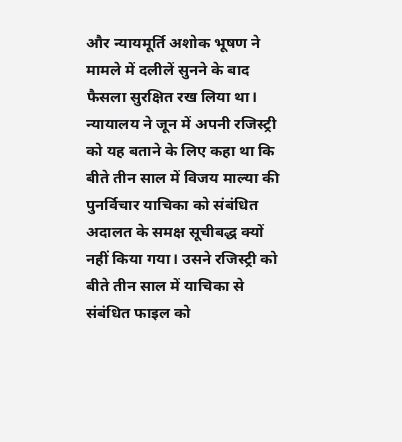और न्यायमूर्ति अशोक भूषण ने मामले में दलीलें सुनने के बाद फैसला सुरक्षित रख लिया था। न्यायालय ने जून में अपनी रजिस्ट्री को यह बताने के लिए कहा था कि बीते तीन साल में विजय माल्या की पुनर्विचार याचिका को संबंधित अदालत के समक्ष सूचीबद्ध क्यों नहीं किया गया। उसने रजिस्ट्री को बीते तीन साल में याचिका से संबंधित फाइल को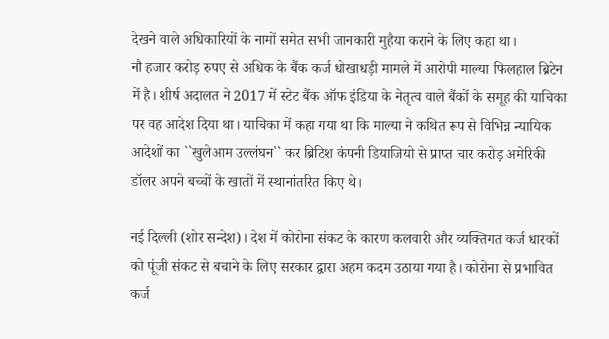देखने वाले अधिकारियों के नामों समेत सभी जानकारी मुहैया कराने के लिए कहा था।
नौ हजार करोड़ रुपए से अधिक के बैंक कर्ज धोखाधड़ी मामले में आरोपी माल्या फिलहाल ब्रिटेन में है। शीर्ष अदालत ने 2017 में स्टेट बैंक ऑफ इंडिया के नेतृत्व वाले बैंकों के समूह की याचिका पर वह आदेश दिया था। याचिका में कहा गया था कि माल्या ने कथित रूप से विभिन्न न्यायिक आदेशों का ``खुलेआम उल्लंघन`` कर ब्रिटिश कंपनी डियाजियो से प्राप्त चार करोड़ अमेरिकी डॉलर अपने बच्चों के खातों में स्थानांतरित किए थे।

नई दिल्ली (शोर सन्देश)। देश में कोरोना संकट के कारण कलवारी और व्यक्तिगत कर्ज धारकों को पूंजी संकट से बचाने के लिए सरकार द्वारा अहम कदम उठाया गया है। कोरोना से प्रभावित कर्ज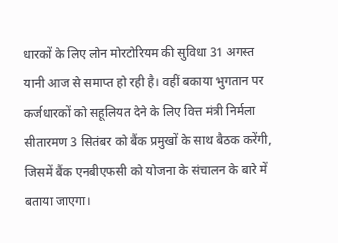धारकों के लिए लोन मोरटोरियम की सुविधा 31 अगस्त यानी आज से समाप्त हो रही है। वहीं बकाया भुगतान पर कर्जधारकों को सहूलियत देने के लिए वित्त मंत्री निर्मला सीतारमण 3 सितंबर को बैंक प्रमुखों के साथ बैठक करेंगी, जिसमें बैंक एनबीएफसी को योजना के संचालन के बारे में बताया जाएगा।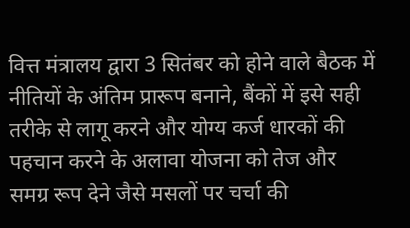वित्त मंत्रालय द्वारा 3 सितंबर को होने वाले बैठक में नीतियों के अंतिम प्रारूप बनाने, बैंकों में इसे सही तरीके से लागू करने और योग्य कर्ज धारकों की पहचान करने के अलावा योजना को तेज और समग्र रूप देने जैसे मसलों पर चर्चा की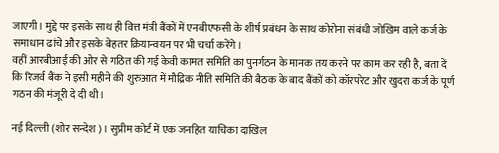जाएगी। मुद्दे पर इसके साथ ही वित्त मंत्री बैंकों में एनबीएफसी के शीर्ष प्रबंधन के साथ कोरोना संबंधी जोखिम वाले कर्ज के समाधान ढांचे और इसके बेहतर क्रियान्वयन पर भी चर्चा करेंगे।
वहीं आरबीआई की ओर से गठित की गई केवी कामत समिति का पुनर्गठन के मानक तय करने पर काम कर रही है, बता दें कि रिजर्व बैंक ने इसी महीने की शुरुआत में मौद्रिक नीति समिति की बैठक के बाद बैंकों को कॉरपरेट और खुदरा कर्ज के पूर्ण गठन की मंजूरी दे दी थी।

नई दिल्ली (शोर सन्देश)। सुप्रीम कोर्ट में एक जनहित याचिका दाखिल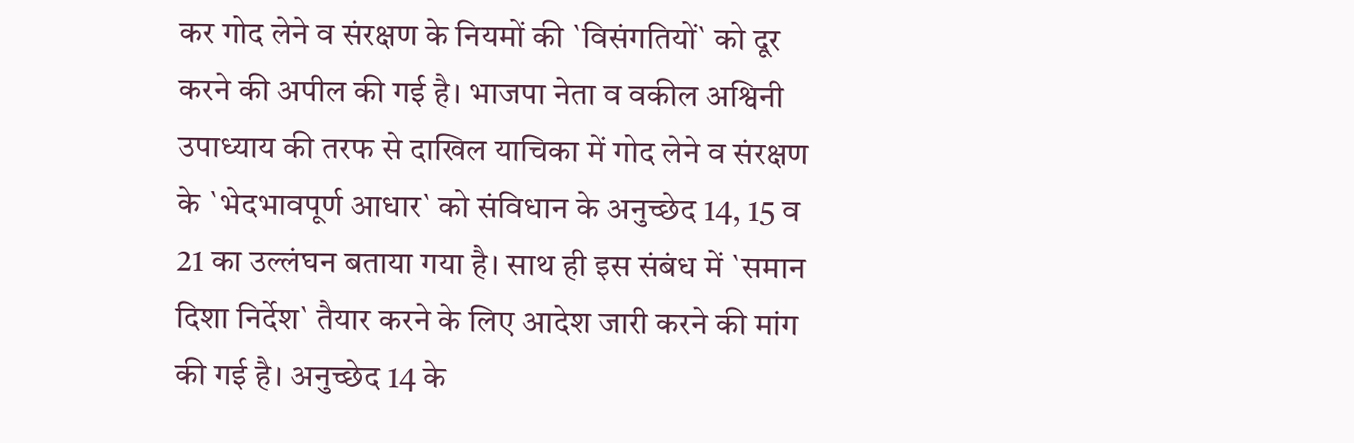कर गोद लेने व संरक्षण के नियमों की `विसंगतियों` को दूर करने की अपील की गई है। भाजपा नेता व वकील अश्विनी उपाध्याय की तरफ से दाखिल याचिका में गोद लेने व संरक्षण के `भेदभावपूर्ण आधार` को संविधान के अनुच्छेद 14, 15 व 21 का उल्लंघन बताया गया है। साथ ही इस संबंध में `समान दिशा निर्देश` तैयार करने के लिए आदेश जारी करने की मांग की गई है। अनुच्छेद 14 के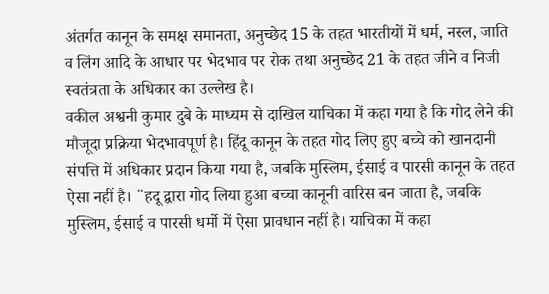अंतर्गत कानून के समक्ष समानता, अनुच्छेद 15 के तहत भारतीयों में धर्म, नस्ल, जाति व लिंग आदि के आधार पर भेदभाव पर रोक तथा अनुच्छेद 21 के तहत जीने व निजी स्वतंत्रता के अधिकार का उल्लेख है।
वकील अश्वनी कुमार दुबे के माध्यम से दाखिल याचिका में कहा गया है कि गोद लेने की मौजूदा प्रक्रिया भेदभावपूर्ण है। हिंदू कानून के तहत गोद लिए हुए बच्चे को खानदानी संपत्ति में अधिकार प्रदान किया गया है, जबकि मुस्लिम, ईसाई व पारसी कानून के तहत ऐसा नहीं है। ¨हदू द्वारा गोद लिया हुआ बच्चा कानूनी वारिस बन जाता है, जबकि मुस्लिम, ईसाई व पारसी धर्मो में ऐसा प्रावधान नहीं है। याचिका में कहा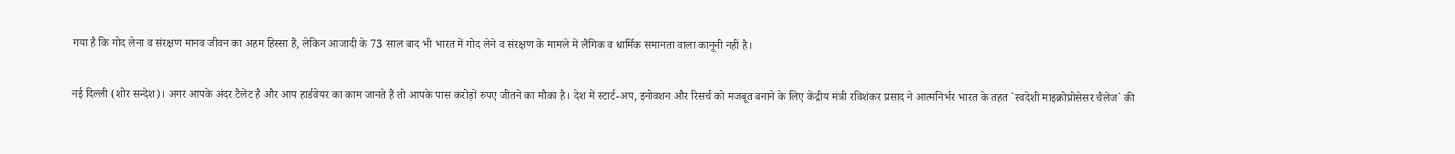गया है कि गोद लेना व संरक्षण मानव जीवन का अहम हिस्सा हैं, लेकिन आजादी के 73 साल बाद भी भारत में गोद लेने व संरक्षण के मामले में लैंगिक व धार्मिक समानता वाला कानूनी नहीं है।

नई दिल्ली (शोर सन्देश)। अगर आपके अंदर टैलेंट है और आप हार्डवेयर का काम जानते हैं तो आपके पास करोड़ों रुपए जीतने का मौका है। देश में स्टार्ट-अप, इनोवशन और रिसर्च को मजबूत बनाने के लिए केंद्रीय मंत्री रविशंकर प्रसाद ने आत्मनिर्भर भारत के तहत `स्वदेशी माइक्रोप्रोसेसर चैलेंज` की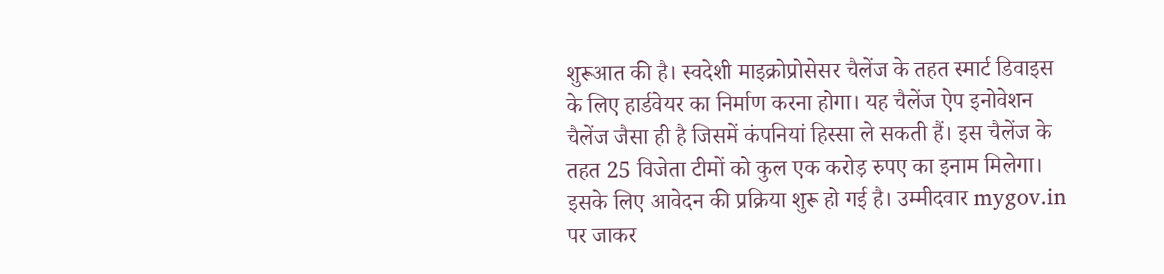शुरूआत की है। स्वदेशी माइक्रोप्रोसेसर चैलेंज के तहत स्मार्ट डिवाइस के लिए हार्डवेयर का निर्माण करना होगा। यह चैलेंज ऐप इनोवेशन चैलेंज जैसा ही है जिसमें कंपनियां हिस्सा ले सकती हैं। इस चैलेंज के तहत 25 विजेता टीमों को कुल एक करोड़ रुपए का इनाम मिलेगा। इसके लिए आवेदन की प्रक्रिया शुरू हो गई है। उम्मीदवार mygov.in पर जाकर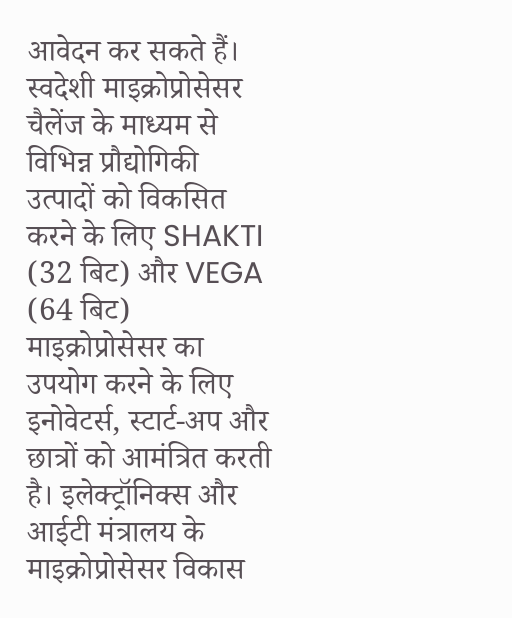आवेदन कर सकते हैं।
स्वदेशी माइक्रोप्रोसेसर चैलेंज के माध्यम से विभिन्न प्रौद्योगिकी उत्पादों को विकसित करने के लिए SHAKTI (32 बिट) और VEGA (64 बिट) माइक्रोप्रोसेसर का उपयोग करने के लिए इनोवेटर्स, स्टार्ट-अप और छात्रों को आमंत्रित करती है। इलेक्ट्रॉनिक्स और आईटी मंत्रालय के माइक्रोप्रोसेसर विकास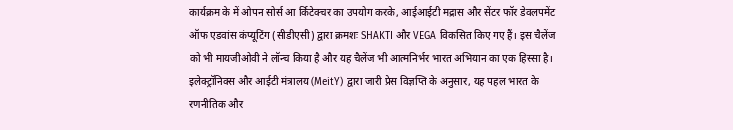कार्यक्रम के में ओपन सोर्स आ र्किटेक्चर का उपयोग करके, आईआईटी मद्रास और सेंटर फॉर डेवलपमेंट ऑफ एडवांस कंप्यूटिंग (सीडीएसी) द्वारा क्रमशः SHAKTI और VEGA विकसित किए गए हैं। इस चैलेंज को भी मायजीओवी ने लॉन्च किया है और यह चैलेंज भी आत्मनिर्भर भारत अभियान का एक हिस्सा है। इलेक्ट्रॉनिक्स और आईटी मंत्रालय (MeitY) द्वारा जारी प्रेस विज्ञप्ति के अनुसार, यह पहल भारत के रणनीतिक और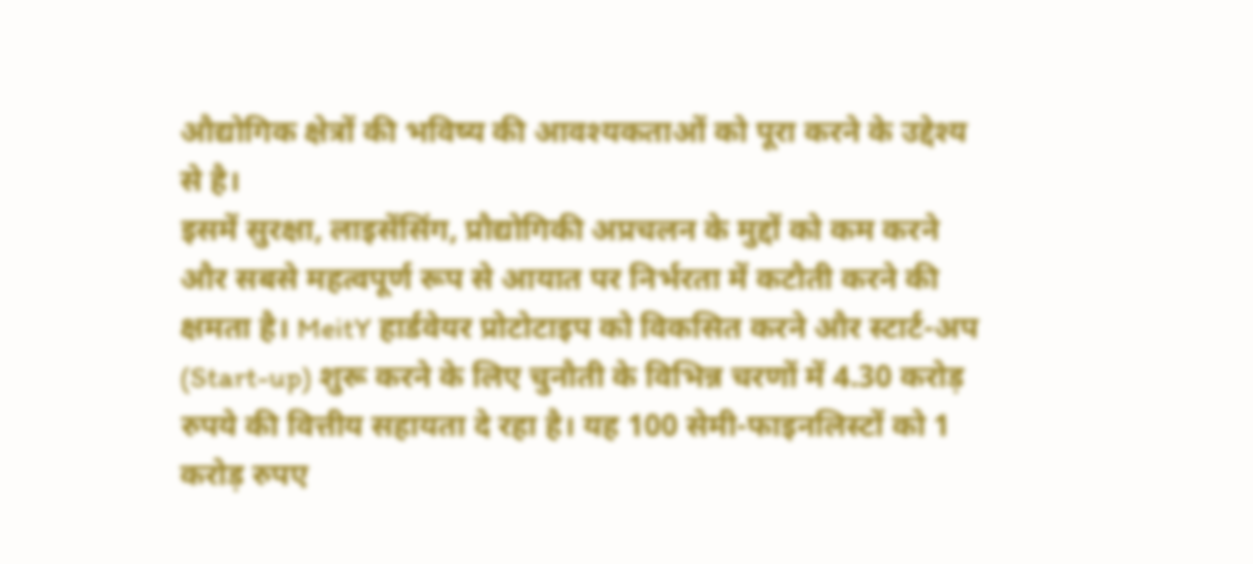औद्योगिक क्षेत्रों की भविष्य की आवश्यकताओं को पूरा करने के उद्देश्य से है।
इसमें सुरक्षा, लाइसेंसिंग, प्रौद्योगिकी अप्रचलन के मुद्दों को कम करने और सबसे महत्वपूर्ण रूप से आयात पर निर्भरता में कटौती करने की क्षमता है। MeitY हार्डवेयर प्रोटोटाइप को विकसित करने और स्टार्ट-अप (Start-up) शुरू करने के लिए चुनौती के विभिन्न चरणों में 4.30 करोड़ रुपये की वित्तीय सहायता दे रहा है। यह 100 सेमी-फाइनलिस्टों को 1 करोड़ रुपए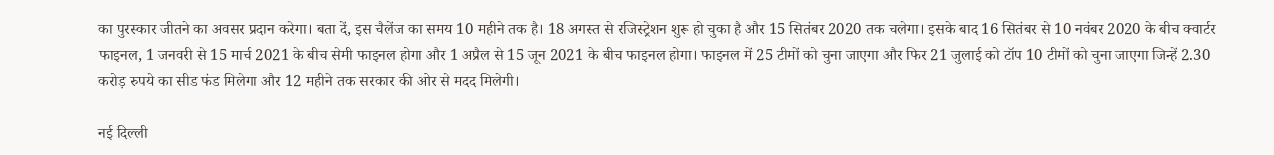का पुरस्कार जीतने का अवसर प्रदान करेगा। बता दें, इस चैलेंज का समय 10 महीने तक है। 18 अगस्त से रजिस्ट्रेशन शुरू हो चुका है और 15 सितंबर 2020 तक चलेगा। इसके बाद 16 सितंबर से 10 नवंबर 2020 के बीच क्वार्टर फाइनल, 1 जनवरी से 15 मार्च 2021 के बीच सेमी फाइनल होगा और 1 अप्रैल से 15 जून 2021 के बीच फाइनल होगा। फाइनल में 25 टीमों को चुना जाएगा और फिर 21 जुलाई को टॉप 10 टीमों को चुना जाएगा जिन्हें 2.30 करोड़ रुपये का सीड फंड मिलेगा और 12 महीने तक सरकार की ओर से मदद मिलेगी।

नई दिल्ली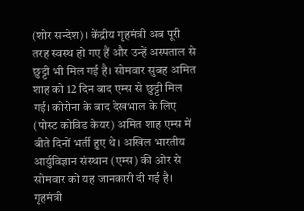(शोर सन्देश)। केंद्रीय गृहमंत्री अब पूरी तरह स्वस्थ हो गए हैं और उन्हें अस्पताल से छुट्टी भी मिल गई है। सोमवार सुबह अमित शाह को 12 दिन बाद एम्स से छुट्टी मिल गई। कोरोना के बाद देखभाल के लिए (पोस्ट कोविड केयर) अमित शाह एम्स में बीते दिनों भर्ती हुए थे। अखिल भारतीय आर्युविज्ञान संस्थान (एम्स) की ओर से सोमवार को यह जानकारी दी गई है। गृहमंत्री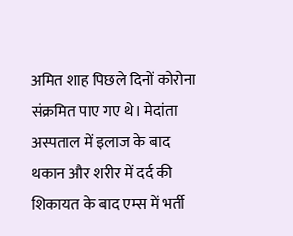अमित शाह पिछले दिनों कोरोना संक्रमित पाए गए थे। मेदांता अस्पताल में इलाज के बाद थकान और शरीर में दर्द की शिकायत के बाद एम्स में भर्ती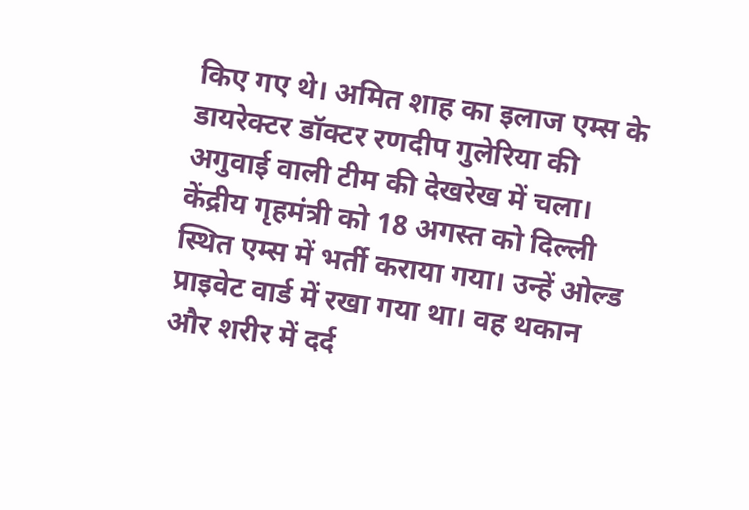किए गए थे। अमित शाह का इलाज एम्स के डायरेक्टर डॉक्टर रणदीप गुलेरिया की अगुवाई वाली टीम की देखरेख में चला।
केंद्रीय गृहमंत्री को 18 अगस्त को दिल्ली स्थित एम्स में भर्ती कराया गया। उन्हें ओल्ड प्राइवेट वार्ड में रखा गया था। वह थकान और शरीर में दर्द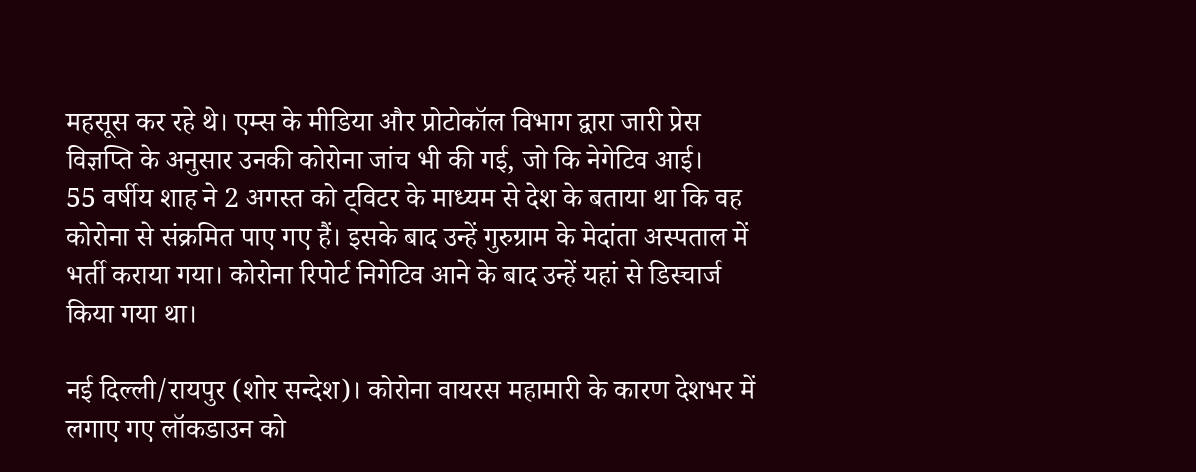महसूस कर रहे थे। एम्स के मीडिया और प्रोटोकॉल विभाग द्वारा जारी प्रेस विज्ञप्ति के अनुसार उनकी कोरोना जांच भी की गई, जो कि नेगेटिव आई।
55 वर्षीय शाह ने 2 अगस्त को ट्विटर के माध्यम से देश के बताया था कि वह कोरोना से संक्रमित पाए गए हैं। इसके बाद उन्हें गुरुग्राम के मेदांता अस्पताल में भर्ती कराया गया। कोरोना रिपोर्ट निगेटिव आने के बाद उन्हें यहां से डिस्चार्ज किया गया था।

नई दिल्ली/रायपुर (शोर सन्देश)। कोरोना वायरस महामारी के कारण देशभर में लगाए गए लॉकडाउन को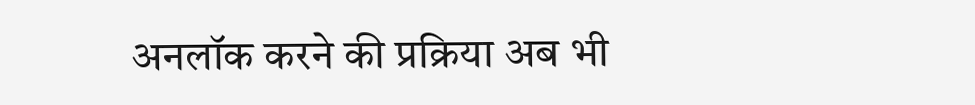अनलॉक करने की प्रक्रिया अब भी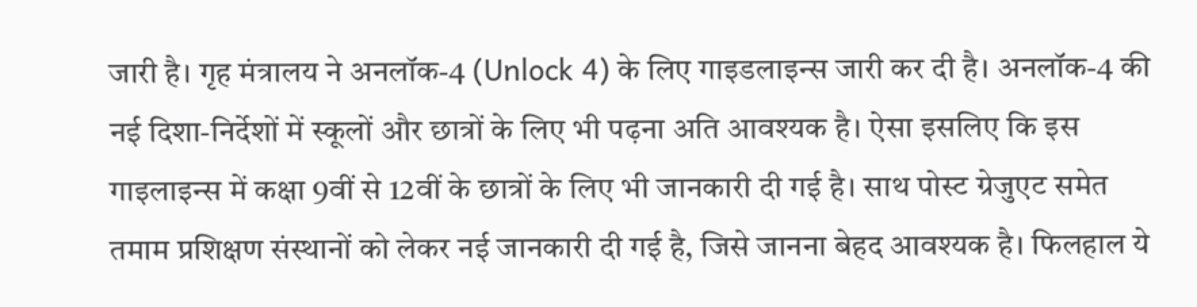जारी है। गृह मंत्रालय ने अनलॉक-4 (Unlock 4) के लिए गाइडलाइन्स जारी कर दी है। अनलॉक-4 की नई दिशा-निर्देशों में स्कूलों और छात्रों के लिए भी पढ़ना अति आवश्यक है। ऐसा इसलिए कि इस गाइलाइन्स में कक्षा 9वीं से 12वीं के छात्रों के लिए भी जानकारी दी गई है। साथ पोस्ट ग्रेजुएट समेत तमाम प्रशिक्षण संस्थानों को लेकर नई जानकारी दी गई है, जिसे जानना बेहद आवश्यक है। फिलहाल ये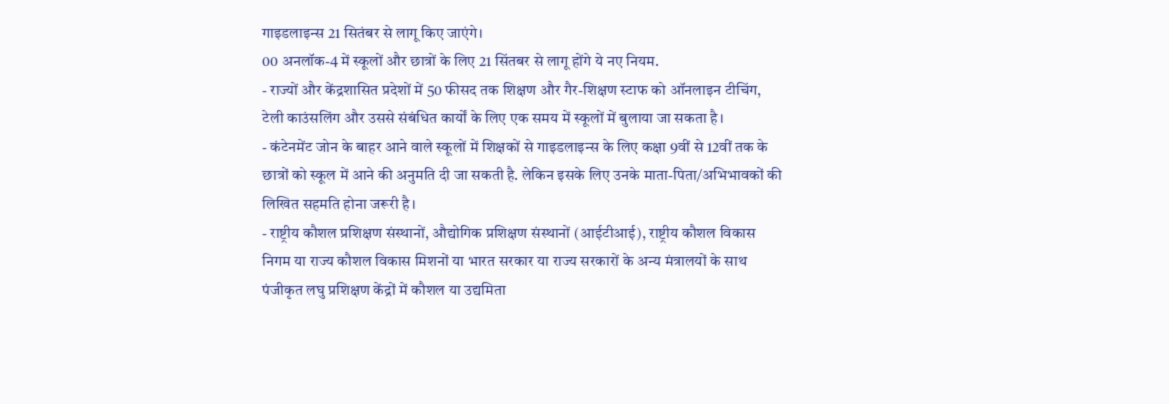गाइडलाइन्स 21 सितंबर से लागू किए जाएंगे।
00 अनलॉक-4 में स्कूलों और छात्रों के लिए 21 सिंतबर से लागू होंगे ये नए नियम.
- राज्यों और केंद्रशासित प्रदेशों में 50 फीसद तक शिक्षण और गैर-शिक्षण स्टाफ को ऑनलाइन टीचिंग, टेली काउंसलिंग और उससे संबंधित कार्यों के लिए एक समय में स्कूलों में बुलाया जा सकता है।
- कंटेनमेंट जोन के बाहर आने वाले स्कूलों में शिक्षकों से गाइडलाइन्स के लिए कक्षा 9वीं से 12वीं तक के छात्रों को स्कूल में आने की अनुमति दी जा सकती है. लेकिन इसके लिए उनके माता-पिता/अभिभावकों की लिखित सहमति होना जरूरी है।
- राष्ट्रीय कौशल प्रशिक्षण संस्थानों, औद्योगिक प्रशिक्षण संस्थानों (आईटीआई), राष्ट्रीय कौशल विकास निगम या राज्य कौशल विकास मिशनों या भारत सरकार या राज्य सरकारों के अन्य मंत्रालयों के साथ पंजीकृत लघु प्रशिक्षण केंद्रों में कौशल या उद्यमिता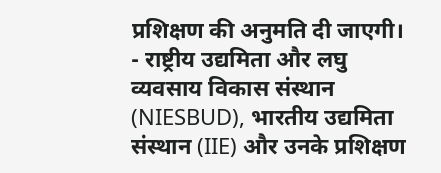प्रशिक्षण की अनुमति दी जाएगी।
- राष्ट्रीय उद्यमिता और लघु व्यवसाय विकास संस्थान (NIESBUD), भारतीय उद्यमिता संस्थान (IIE) और उनके प्रशिक्षण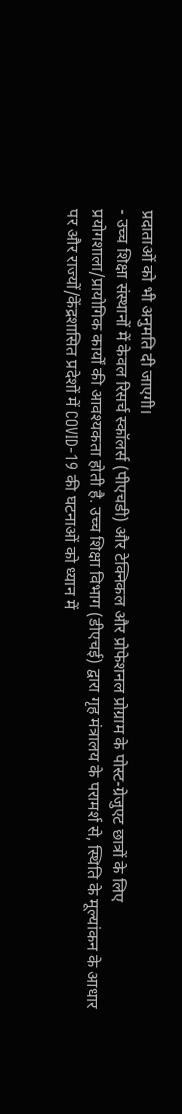प्रदाताओं को भी अनुमति दी जाएगी।
- उच्च शिक्षा संस्थानों में केवल रिसर्च स्कॉलर्स (पीएचडी) और टेक्निकल और प्रोफेशनल प्रोग्राम के पोस्ट-ग्रेजुएट छात्रों के लिए प्रयोगशाला/प्रायोगिक कार्यों की आवश्यकता होती है. उच्च शिक्षा विभाग (डीएचई) द्वारा गृह मंत्रालय के परामर्श से, स्थिति के मूल्यांकन के आधार पर और राज्यों/केंद्रशासित प्रदेशों में COVID-19 की घटनाओं को ध्यान में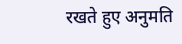रखते हुए अनुमति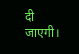दी जाएगी।